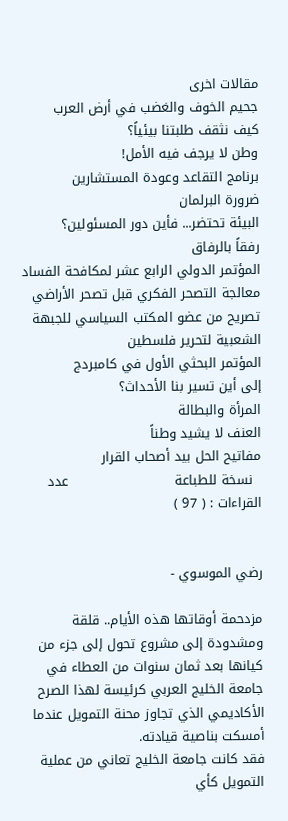مقالات اخرى
جحيم الخوف والغضب في أرض العرب
كيف نثقف طلبتنا بيئياً؟
وطن لا يرجف فيه الأمل!
برنامج التقاعد وعودة المستشارين
ضرورة البرلمان
البيئة تحتضر... فأين دور المسئولين؟
رفقاً بالرفاق
المؤتمر الدولي الرابع عشر لمكافحة الفساد
معالجة التصحر الفكري قبل تصحر الأراضي
تصريح من عضو المكتب السياسي للجبهة الشعبية لتحرير فلسطين
المؤتمر البحثي الأول في كامبردج
إلى أين تسير بنا الأحداث؟
المرأة والبطالة
العنف لا يشيد وطناً
مفاتيح الحل بيد أصحاب القرار
  نسخة للطباعة                        عدد القراءات : ( 97 )


رضي الموسوي -

مزدحمة أوقاتها هذه الأيام.. قلقة ومشدودة إلى مشروع تحول إلى جزء من كيانها بعد ثمان سنوات من العطاء في جامعة الخليج العربي كرئيسة لهذا الصرح الأكاديمي الذي تجاوز محنة التمويل عندما أمسكت بناصية قيادته.
فقد كانت جامعة الخليج تعاني من عملية التمويل كأي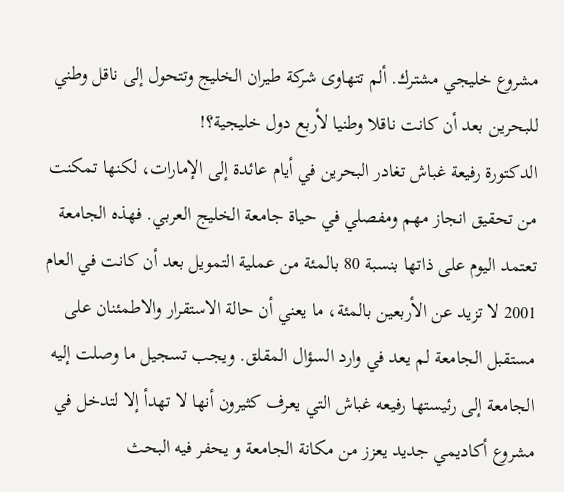مشروع خليجي مشترك. ألم تتهاوى شركة طيران الخليج وتتحول إلى ناقل وطني للبحرين بعد أن كانت ناقلا وطنيا لأربع دول خليجية؟!
الدكتورة رفيعة غباش تغادر البحرين في أيام عائدة إلى الإمارات، لكنها تمكنت من تحقيق انجاز مهم ومفصلي في حياة جامعة الخليج العربي. فهذه الجامعة تعتمد اليوم على ذاتها بنسبة 80 بالمئة من عملية التمويل بعد أن كانت في العام 2001 لا تزيد عن الأربعين بالمئة، ما يعني أن حالة الاستقرار والاطمئنان على مستقبل الجامعة لم يعد في وارد السؤال المقلق. ويجب تسجيل ما وصلت إليه الجامعة إلى رئيستها رفيعه غباش التي يعرف كثيرون أنها لا تهدأ إلا لتدخل في مشروع أكاديمي جديد يعزز من مكانة الجامعة و يحفر فيه البحث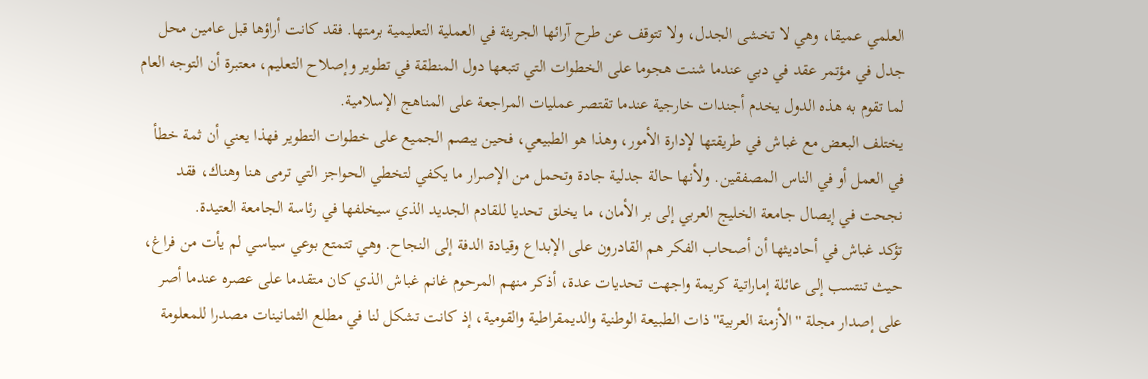العلمي عميقا، وهي لا تخشى الجدل، ولا تتوقف عن طرح آرائها الجريئة في العملية التعليمية برمتها. فقد كانت أراؤها قبل عامين محل جدل في مؤتمر عقد في دبي عندما شنت هجوما على الخطوات التي تتبعها دول المنطقة في تطوير وإصلاح التعليم، معتبرة أن التوجه العام لما تقوم به هذه الدول يخدم أجندات خارجية عندما تقتصر عمليات المراجعة على المناهج الإسلامية.
يختلف البعض مع غباش في طريقتها لإدارة الأمور، وهذا هو الطبيعي، فحين يبصم الجميع على خطوات التطوير فهذا يعني أن ثمة خطأ في العمل أو في الناس المصفقين. ولأنها حالة جدلية جادة وتحمل من الإصرار ما يكفي لتخطي الحواجز التي ترمى هنا وهناك، فقد نجحت في إيصال جامعة الخليج العربي إلى بر الأمان، ما يخلق تحديا للقادم الجديد الذي سيخلفها في رئاسة الجامعة العتيدة.
تؤكد غباش في أحاديثها أن أصحاب الفكر هم القادرون على الإبداع وقيادة الدفة إلى النجاح. وهي تتمتع بوعي سياسي لم يأت من فراغ، حيث تنتسب إلى عائلة إماراتية كريمة واجهت تحديات عدة، أذكر منهم المرحوم غانم غباش الذي كان متقدما على عصره عندما أصر على إصدار مجلة ''الأزمنة العربية'' ذات الطبيعة الوطنية والديمقراطية والقومية، إذ كانت تشكل لنا في مطلع الثمانينات مصدرا للمعلومة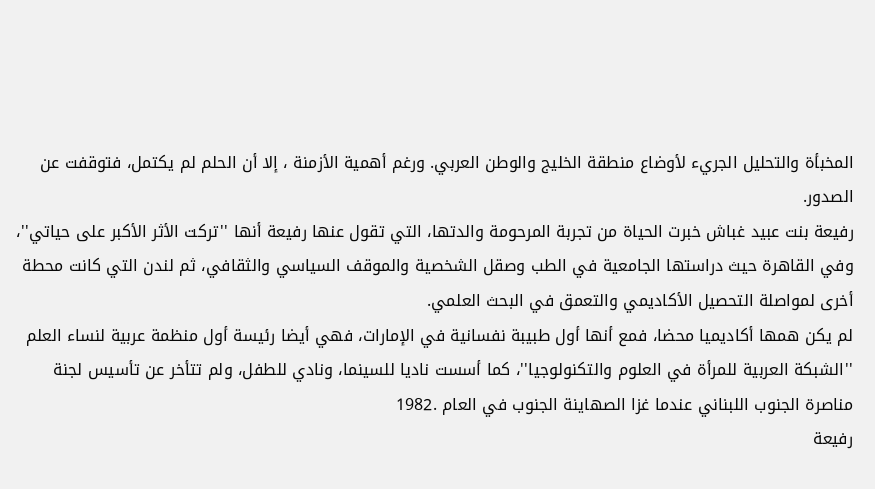المخبأة والتحليل الجريء لأوضاع منطقة الخليج والوطن العربي. ورغم أهمية الأزمنة ، إلا أن الحلم لم يكتمل، فتوقفت عن الصدور.
رفيعة بنت عبيد غباش خبرت الحياة من تجربة المرحومة والدتها، التي تقول عنها رفيعة أنها ''تركت الأثر الأكبر على حياتي''، وفي القاهرة حيث دراستها الجامعية في الطب وصقل الشخصية والموقف السياسي والثقافي، ثم لندن التي كانت محطة أخرى لمواصلة التحصيل الأكاديمي والتعمق في البحث العلمي.
لم يكن همها أكاديميا محضا، فمع أنها أول طبيبة نفسانية في الإمارات، فهي أيضا رئيسة أول منظمة عربية لنساء العلم ''الشبكة العربية للمرأة في العلوم والتكنولوجيا''، كما أسست ناديا للسينما، ونادي للطفل، ولم تتأخر عن تأسيس لجنة مناصرة الجنوب اللبناني عندما غزا الصهاينة الجنوب في العام .1982
رفيعة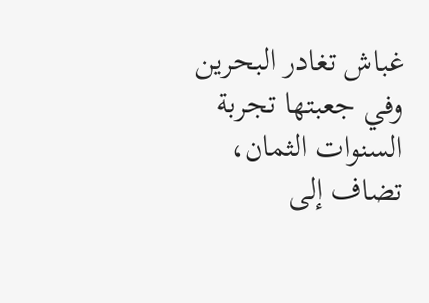غباش تغادر البحرين وفي جعبتها تجربة السنوات الثمان، تضاف إلى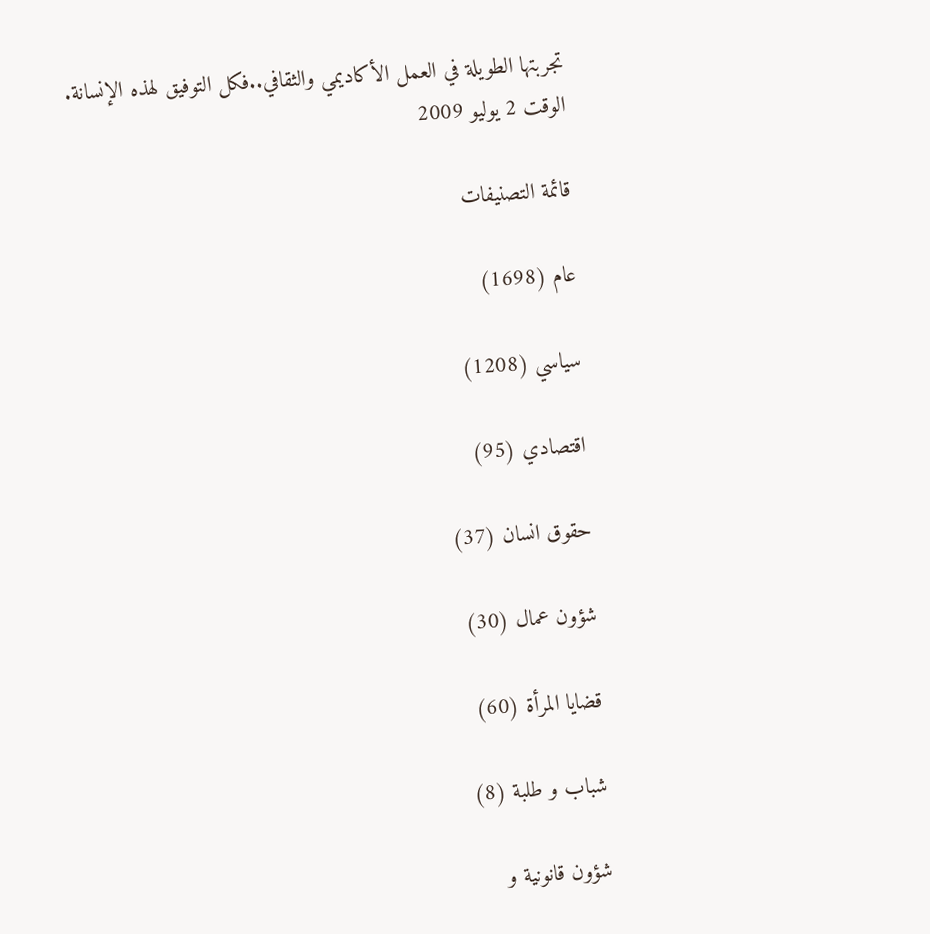تجربتها الطويلة في العمل الأكاديمي والثقافي..فكل التوفيق لهذه الإنسانة.
الوقت 2 يوليو 2009

قائمة التصنيفات

عام (1698)

سياسي (1208)

اقتصادي (95)

حقوق انسان (37)

شؤون عمال (30)

قضايا المرأة (60)

شباب و طلبة (8)

شؤون قانونية و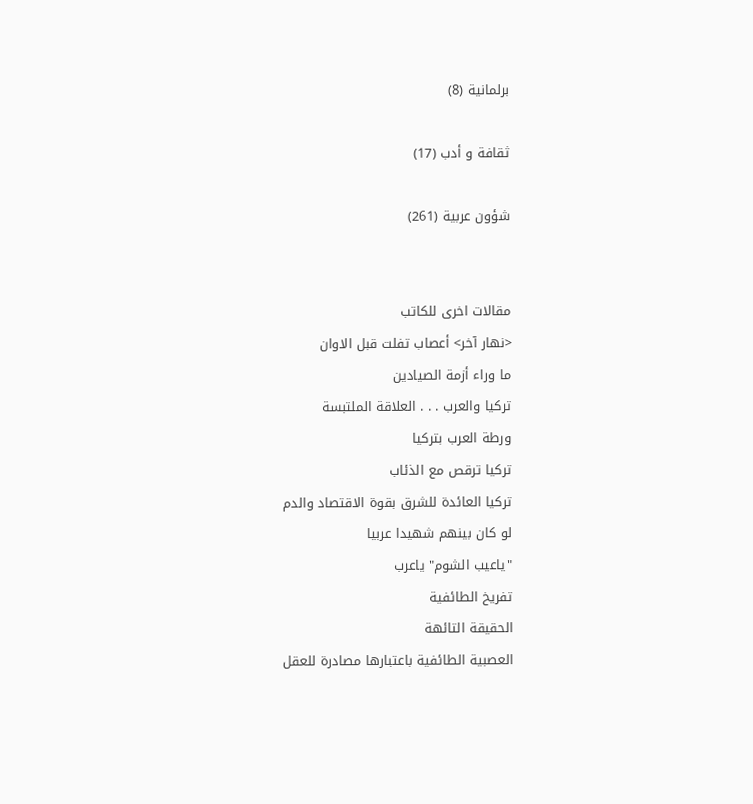برلمانية (8)

ثقافة و أدب (17)

شؤون عربية (261)


مقالات اخرى للكاتب
<نهار آخر> أعصاب تفلت قبل الاوان
ما وراء أزمة الصيادين
تركيا والعرب . . . العلاقة الملتبسة
ورطة العرب بتركيا
تركيا ترقص مع الذئاب
تركيا العائدة للشرق بقوة الاقتصاد والدم
لو كان بينهم شهيدا عربيا
"ياعيب الشوم" ياعرب
تفريخ الطائفية
الحقيقة التائهة
العصبية الطائفية باعتبارها مصادرة للعقل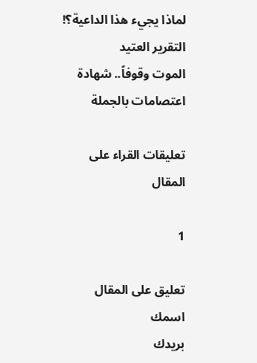لماذا يجيء هذا الداعية؟!
التقرير العتيد
الموت وقوفاً.. شهادة
اعتصامات بالجملة

تعليقات القراء على المقال

1

تعليق على المقال
اسمك
بريدك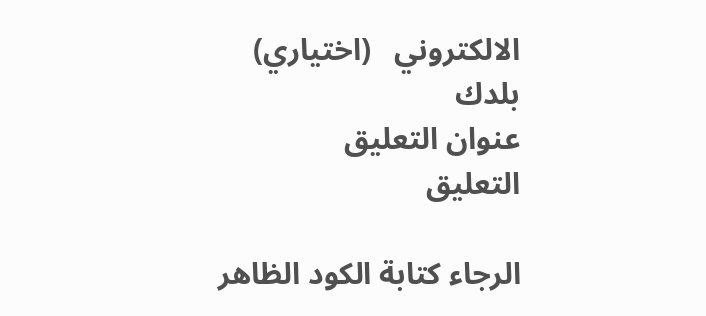الالكتروني   (اختياري)
بلدك
عنوان التعليق
التعليق

الرجاء كتابة الكود الظاهر